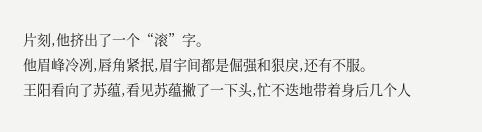片刻,他挤出了一个“滚”字。
他眉峰冷冽,唇角紧抿,眉宇间都是倔强和狠戾,还有不服。
王阳看向了苏蕴,看见苏蕴撇了一下头,忙不迭地带着身后几个人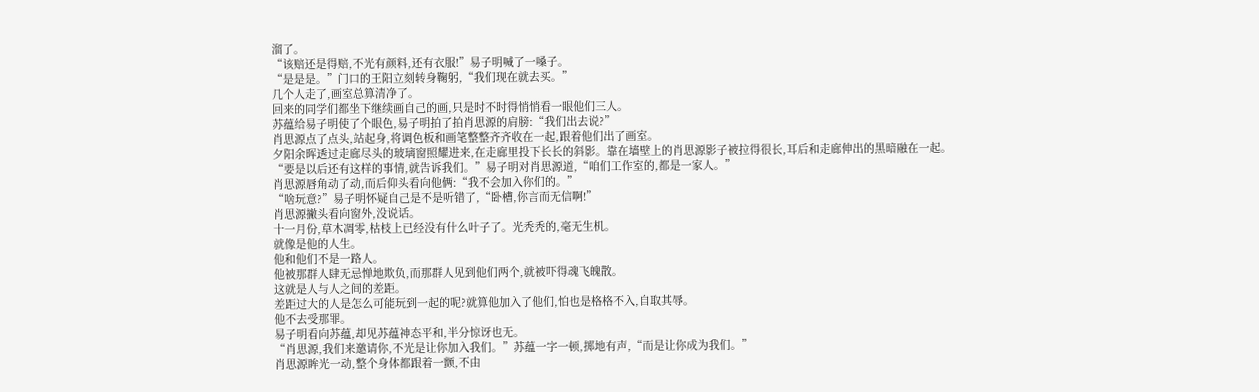溜了。
“该赔还是得赔,不光有颜料,还有衣服!”易子明喊了一嗓子。
“是是是。”门口的王阳立刻转身鞠躬,“我们现在就去买。”
几个人走了,画室总算清净了。
回来的同学们都坐下继续画自己的画,只是时不时得悄悄看一眼他们三人。
苏蕴给易子明使了个眼色,易子明拍了拍肖思源的肩膀:“我们出去说?”
肖思源点了点头,站起身,将调色板和画笔整整齐齐收在一起,跟着他们出了画室。
夕阳余晖透过走廊尽头的玻璃窗照耀进来,在走廊里投下长长的斜影。靠在墙壁上的肖思源影子被拉得很长,耳后和走廊伸出的黑暗融在一起。
“要是以后还有这样的事情,就告诉我们。”易子明对肖思源道,“咱们工作室的,都是一家人。”
肖思源唇角动了动,而后仰头看向他俩:“我不会加入你们的。”
“啥玩意?”易子明怀疑自己是不是听错了,“卧槽,你言而无信啊!”
肖思源撇头看向窗外,没说话。
十一月份,草木凋零,枯枝上已经没有什么叶子了。光秃秃的,毫无生机。
就像是他的人生。
他和他们不是一路人。
他被那群人肆无忌惮地欺负,而那群人见到他们两个,就被吓得魂飞魄散。
这就是人与人之间的差距。
差距过大的人是怎么可能玩到一起的呢?就算他加入了他们,怕也是格格不入,自取其辱。
他不去受那罪。
易子明看向苏蕴,却见苏蕴神态平和,半分惊讶也无。
“肖思源,我们来邀请你,不光是让你加入我们。”苏蕴一字一顿,掷地有声,“而是让你成为我们。”
肖思源眸光一动,整个身体都跟着一颤,不由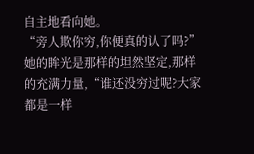自主地看向她。
“旁人欺你穷,你便真的认了吗?”她的眸光是那样的坦然坚定,那样的充满力量,“谁还没穷过呢?大家都是一样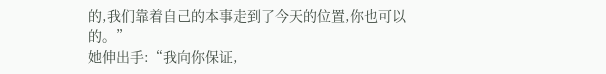的,我们靠着自己的本事走到了今天的位置,你也可以的。”
她伸出手:“我向你保证,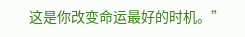这是你改变命运最好的时机。”